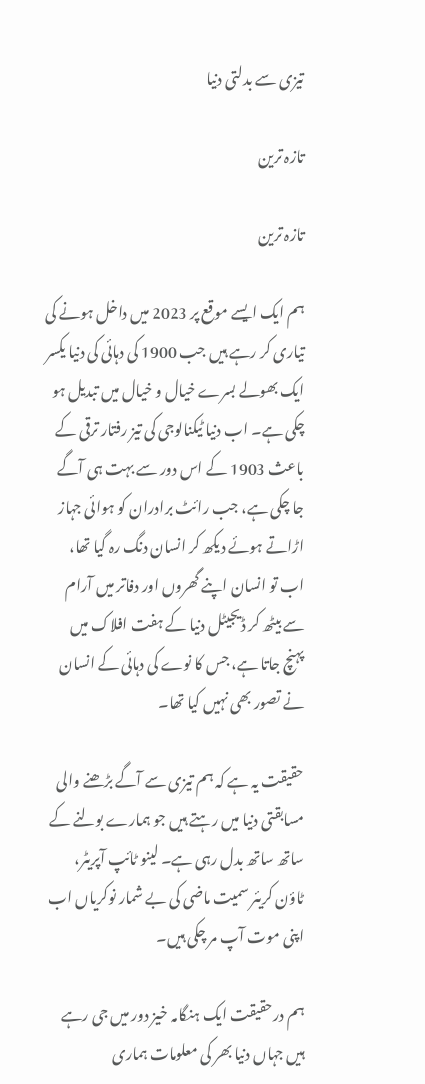تیزی سے بدلتی دنیا

تازہ ترین

تازہ ترین

ہم ایک ایسے موقع پر 2023 میں داخل ہونے کی تیاری کر رہے ہیں جب 1900 کی دہائی کی دنیا یکسر ایک بھولے بسرے خیال و خیال میں تبدیل ہو چکی ہے۔ اب دنیا ٹیکنالوجی کی تیز رفتار ترقی کے باعث 1903 کے اس دور سے بہت ہی آگے جا چکی ہے، جب رائٹ برادران کو ہوائی جہاز اڑاتے ہوئے دیکھ کر انسان دنگ رہ گیا تھا، اب تو انسان اپنے گھروں اور دفاتر میں آرام سے بیٹھ کر ڈیجیٹل دنیا کے ہفت افلاک میں پہنچ جاتا ہے، جس کا نوے کی دہائی کے انسان نے تصور بھی نہیں کیا تھا۔

حقیقت یہ ہے کہ ہم تیزی سے آگے بڑھنے والی مسابقتی دنیا میں رہتے ہیں جو ہمارے بولنے کے ساتھ ساتھ بدل رہی ہے۔ لینو ٹائپ آپریٹر، ٹاؤن کریئر سمیت ماضی کی بے شمار نوکریاں اب اپنی موت آپ مر چکی ہیں۔

ہم درحقیقت ایک ہنگامہ خیز دور میں جی رہے ہیں جہاں دنیا بھر کی معلومات ہماری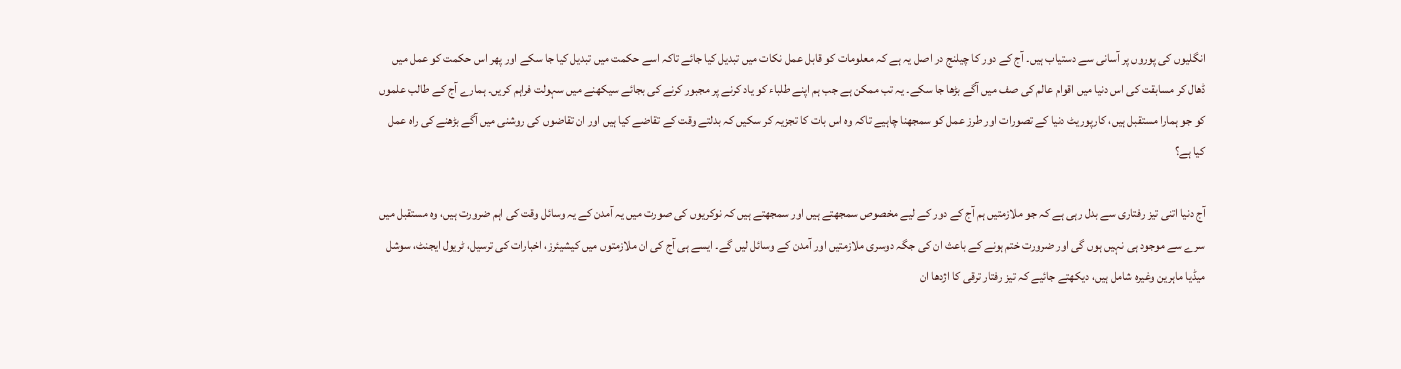انگلیوں کی پوروں پر آسانی سے دستیاب ہیں۔ آج کے دور کا چیلنج در اصل یہ ہے کہ معلومات کو قابل عمل نکات میں تبدیل کیا جائے تاکہ اسے حکمت میں تبدیل کیا جا سکے اور پھر اس حکمت کو عمل میں ڈھال کر مسابقت کی اس دنیا میں اقوام عالم کی صف میں آگے بڑھا جا سکے۔ یہ تب ممکن ہے جب ہم اپنے طلباء کو یاد کرنے پر مجبور کرنے کی بجائے سیکھنے میں سہولت فراہم کریں۔ ہمارے آج کے طالب علموں کو جو ہمارا مستقبل ہیں، کارپوریٹ دنیا کے تصورات اور طرز عمل کو سمجھنا چاہیے تاکہ وہ اس بات کا تجزیہ کر سکیں کہ بدلتے وقت کے تقاضے کیا ہیں اور ان تقاضوں کی روشنی میں آگے بڑھنے کی راہ عمل کیا ہے؟

آج دنیا اتنی تیز رفتاری سے بدل رہی ہے کہ جو ملازمتیں ہم آج کے دور کے لیے مخصوص سمجھتے ہیں اور سمجھتے ہیں کہ نوکریوں کی صورت میں یہ آمدن کے یہ وسائل وقت کی اہم ضرورت ہیں، وہ مستقبل میں سرے سے موجود ہی نہیں ہوں گی اور ضرورت ختم ہونے کے باعث ان کی جگہ دوسری ملازمتیں اور آمدن کے وسائل لیں گے۔ ایسے ہی آج کی ان ملازمتوں میں کیشیئرز، اخبارات کی ترسیل، ٹریول ایجنٹ، سوشل میڈیا ماہرین وغیرہ شامل ہیں، دیکھتے جائیے کہ تیز رفتار ترقی کا اژدھا ان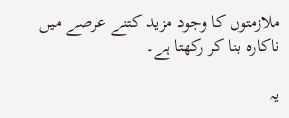ملازمتوں کا وجود مزید کتنے عرصے میں ناکارہ بنا کر رکھتا ہے۔

یہ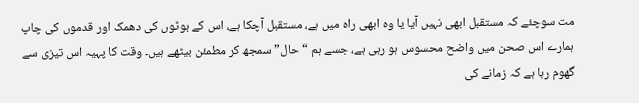مت سوچئے کہ مستقبل ابھی نہیں آیا یا وہ ابھی راہ میں ہے، مستقبل آچکا ہے، اس کے بوٹوں کی دھمک اور قدموں کی چاپ ہمارے اس صحن میں واضح محسوس ہو رہی ہے، جسے ہم “حال” سمجھ کر مطمئن بیٹھے ہیں۔ وقت کا پہیہ اس تیزی سے گھوم رہا ہے کہ زمانے کی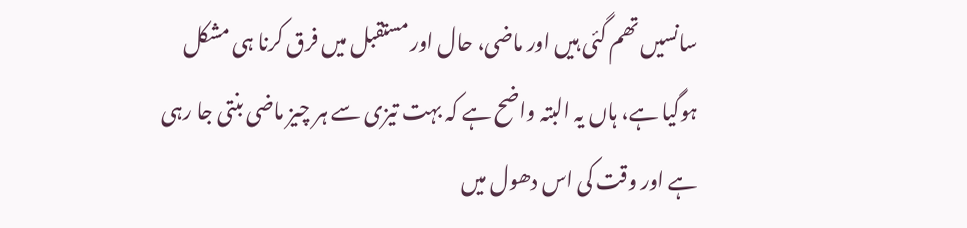سانسیں تھم گئی ہیں اور ماضی، حال اور مستقبل میں فرق کرنا ہی مشکل ہوگیا ہے، ہاں یہ البتہ واضح ہے کہ بہت تیزی سے ہر چیز ماضی بنتی جا رہی ہے اور وقت کی اس دھول میں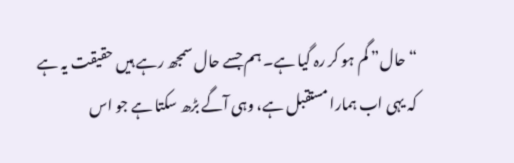“حال” گم ہو کر رہ گیا ہے۔ ہم جسے حال سمجھ رہے ہیں حقیقت یہ ہے کہ یہی اب ہمارا مستقبل ہے، وہی آگے بڑھ سکتا ہے جو اس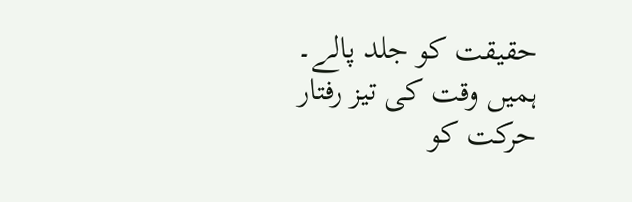حقیقت کو جلد پالے۔ ہمیں وقت کی تیز رفتار حرکت کو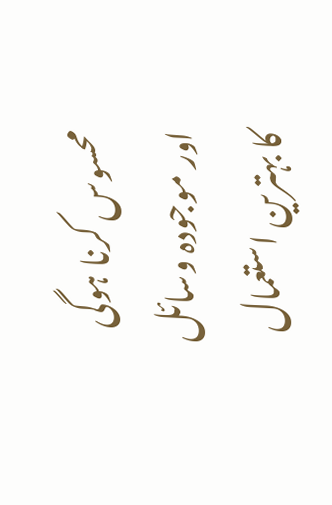محسوس کرنا ہوگی اور موجودہ وسائل کا بہترین استعمال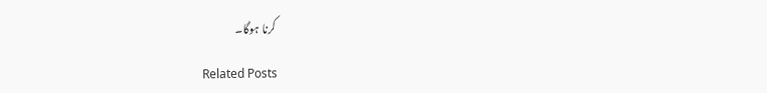کرنا ہوگا۔

Related Posts